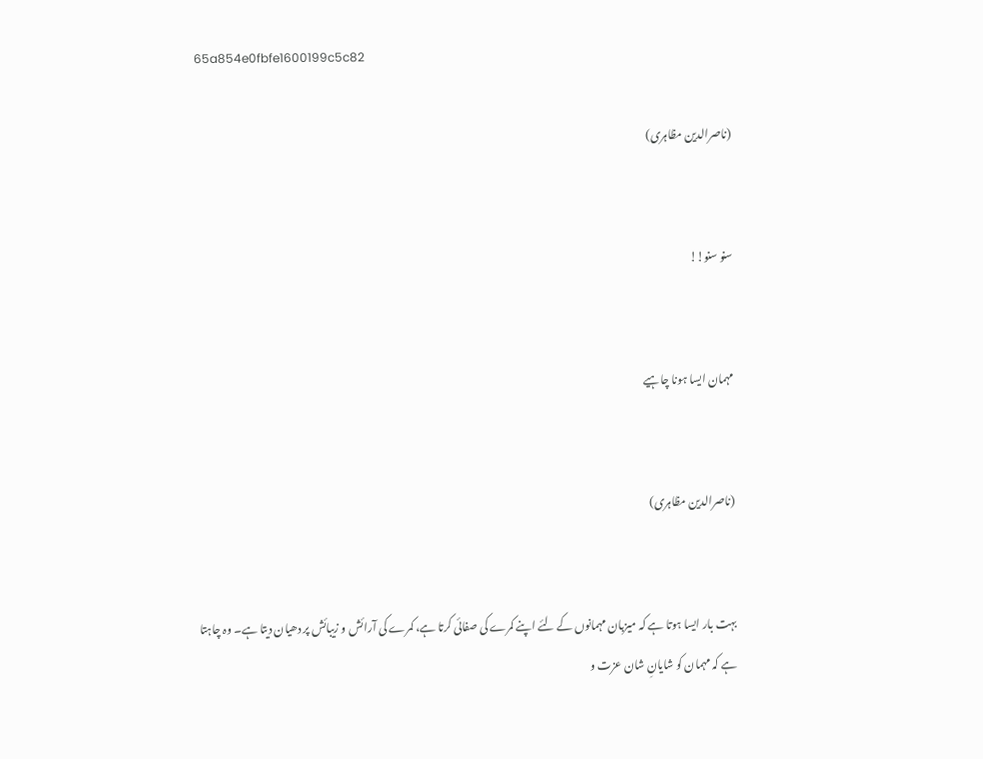65a854e0fbfe1600199c5c82

(ناصرالدین مظاہری)


سنو سنو!!


مہمان ایسا ہونا چاہیے


(ناصرالدین مظاہری)


بہت بار ایسا ہوتا ہے کہ میزبان مہمانوں کے لئے اپنے کمرے کی صفائی کرتا ہے، کمرے کی آرائش و زیبائش پر دھیان دیتا ہے۔ وہ چاہتا ہے کہ مہمان کو شایانِ شان عزت و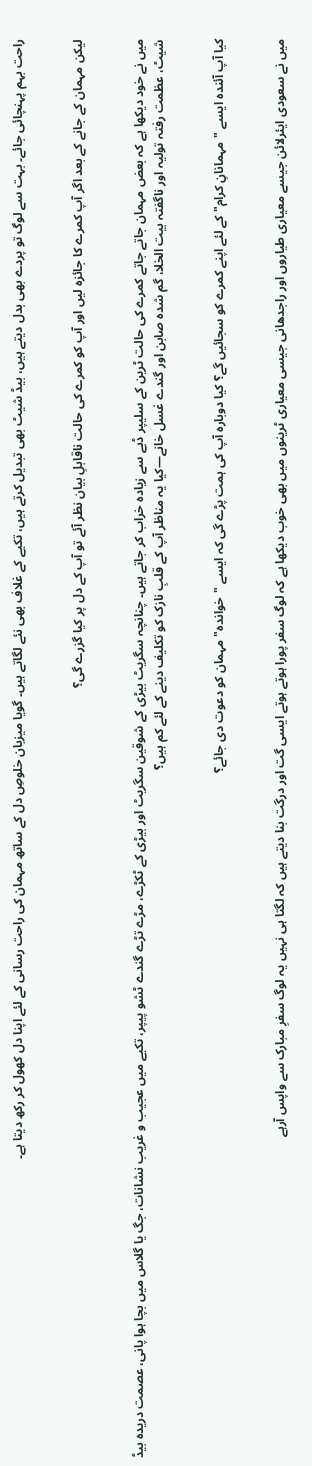راحت بہم پہنچائی جائے۔ بہت سے لوگ تو پردے بھی بدل دیتے ہیں، بیڈ شیٹ بھی تبدیل کرتے ہیں، تکیے کے غلاف بھی نئے لگاتے ہیں۔ گویا میزبان خلوصِ دل کے ساتھ مہمان کی راحت رسانی کے لئے اپنا دل کھول کر رکھ دیتا ہے۔


لیکن مہمان کے جانے کے بعد اگر آپ کمرے کا جائزہ لیں اور آپ کو کمرے کی حالت ناقابلِ بیان نظر آئے تو آپ کے دل پر کیا گزرے گی؟


میں نے خود دیکھا ہے کہ بعض مہمان جاتے جاتے کمرے کی حالت ٹرین کے سلیپر ڈبے سے زیادہ خراب کر جاتے ہیں۔ چنانچہ سگریٹ بیڑی کے شوقین سگریٹ اور بیڑی کے ٹکڑے، مڑے تڑے گندے ٹشو پیپر، تکیے میں عجیب و غریب نشانات، جگ یا گلاس میں بچا ہوا پانی، عصمت دریدہ بیڈ شیٹ، عظمت رفتہ تولیہ اور ناگفتہ بیت الخلا، گم شدہ صابن اور گندے غسل خانے—کیا یہ مناظر آپ کے قلبِ نازک کو تکلیف دینے کے لئے کم ہیں؟


کیا آپ آئندہ ایسے "مہمانانِ کرام" کے لئے اپنے کمرے کو سجائیں گے؟ کیا دوبارہ آپ کی ہمت پڑے گی کہ ایسے "خواندہ" مہمان کو دعوت دی جائے؟


میں نے سعودی ایئرلائن جیسے معیاری طیاروں اور راجدھانی جیسی معیاری ٹرینوں میں بھی خوب دیکھا ہے کہ لوگ سفر پورا ہوتے ہوتے ایسی گت اور درگت بنا دیتے ہیں کہ لگتا ہی نہیں یہ لوگ سفرِ مبارک سے واپس آرہے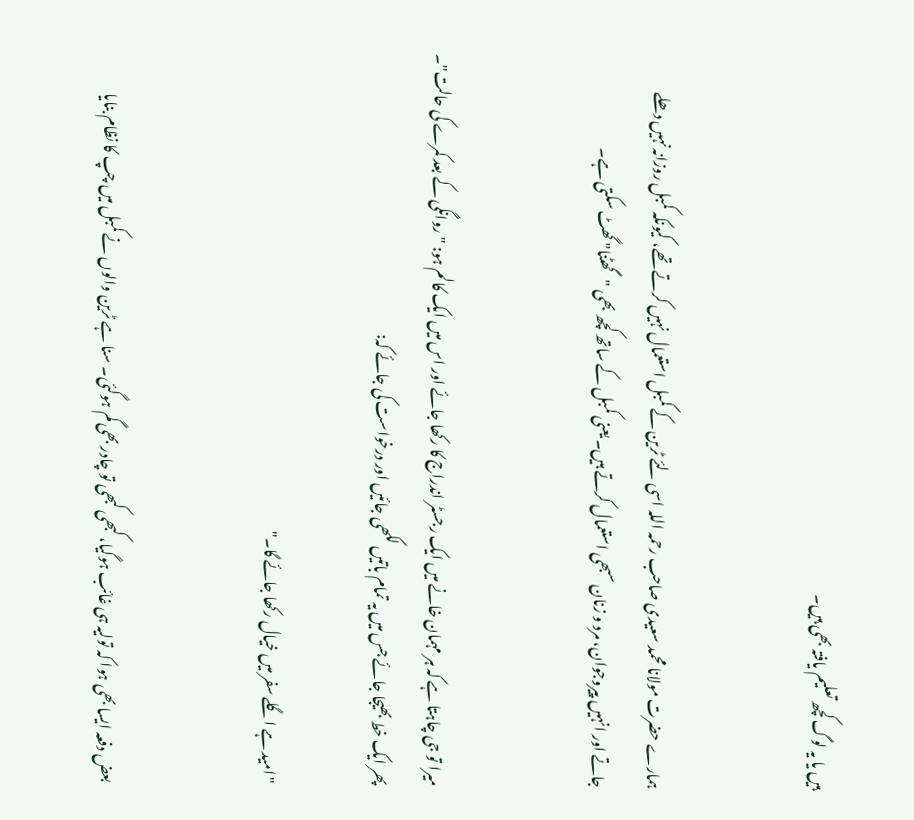ہیں یا یہ لوگ کچھ تعلیم یافتہ بھی ہیں۔


ہمارے حضرت مولانا محمد سعیدی صاحب رحمہ اللہ اسی لئے ٹرین کے کمبل استعمال نہیں کرتے تھے، کیونکہ کمبل روزانہ نہیں دھلے جاتے اور انہیں پیروجوان، مرد و زنان سبھی استعمال کرتے ہیں۔ یعنی کمبل کے ساتھ کچھ بھی "گھٹنا" گھٹ سکتی ہے۔


میرا تو جی چاہتا ہے کہ ہر مہمان خانے میں ایک رجسٹر اندراج کا رکھا جائے اور اس میں ایک کالم ہو: "روانگی کے بعد کمرے کی حالت"۔ پھر ایک خط بھیجا جائے جس میں یہ تمام باتیں لکھی جائیں اور درخواست کی جائے کہ:

"امید ہے اگلے سفر میں خیال رکھا جائے گا۔"


بعض دفعہ ایسا بھی ہوا کہ تولیہ ہی غائب ہوگیا، کبھی کبھی تو چادر بھی گم ہوگئی۔ سنا ہے ٹرین والوں نے کمبل میں چپ کا نظام بنایا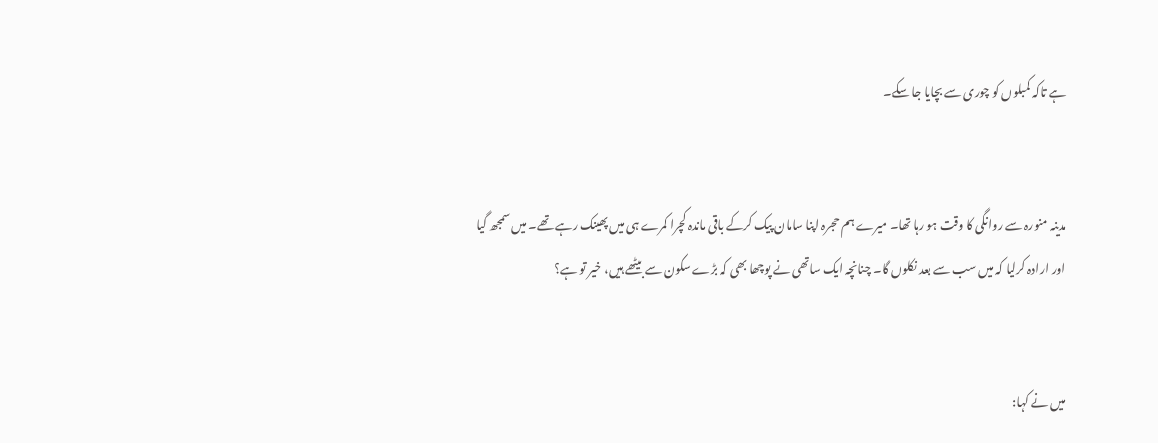ہے تاکہ کمبلوں کو چوری سے بچایا جا سکے۔


مدینہ منورہ سے روانگی کا وقت ہو رہا تھا۔ میرے ہم حجرہ اپنا سامان پیک کرکے باقی ماندہ کچرا کمرے ہی میں پھینک رہے تھے۔ میں سمجھ گیا اور ارادہ کرلیا کہ میں سب سے بعد نکلوں گا۔ چنانچہ ایک ساتھی نے پوچھا بھی کہ بڑے سکون سے بیٹھے ہیں، خیر تو ہے؟


میں نے کہا: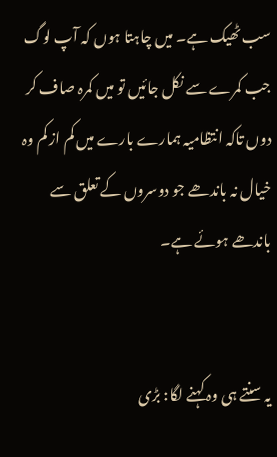سب ٹھیک ہے۔ میں چاہتا ہوں کہ آپ لوگ جب کمرے سے نکل جائیں تو میں کمرہ صاف کر دوں تاکہ انتظامیہ ہمارے بارے میں کم از کم وہ خیال نہ باندھے جو دوسروں کے تعلق سے باندھے ہوئے ہے۔


یہ سنتے ہی وہ کہنے لگا: بڑی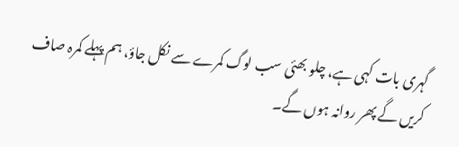گہری بات کہی ہے، چلو بھئی سب لوگ کمرے سے نکل جاؤ، ہم پہلے کمرہ صاف کریں گے پھر روانہ ہوں گے۔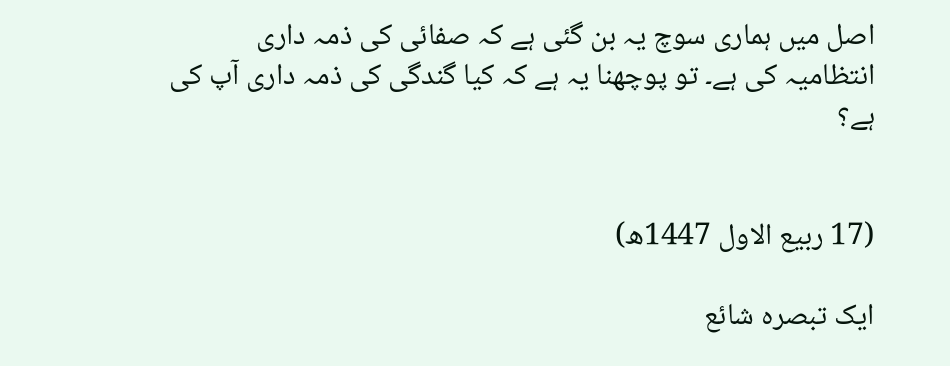اصل میں ہماری سوچ یہ بن گئی ہے کہ صفائی کی ذمہ داری انتظامیہ کی ہے۔ تو پوچھنا یہ ہے کہ کیا گندگی کی ذمہ داری آپ کی ہے؟


(17 ربیع الاول 1447ھ)

ایک تبصرہ شائع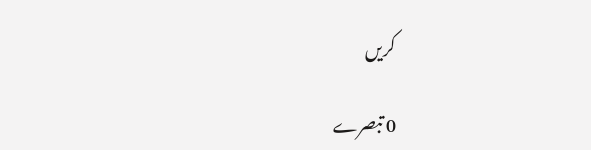کریں

0 تبصرے